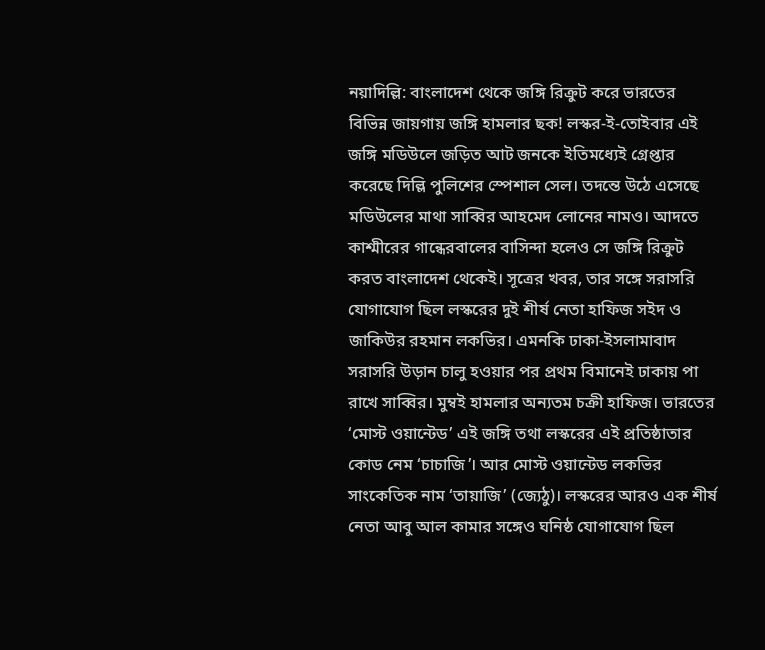নয়াদিল্লি: বাংলাদেশ থেকে জঙ্গি রিক্রুট করে ভারতের বিভিন্ন জায়গায় জঙ্গি হামলার ছক! লস্কর-ই-তোইবার এই জঙ্গি মডিউলে জড়িত আট জনকে ইতিমধ্যেই গ্রেপ্তার করেছে দিল্লি পুলিশের স্পেশাল সেল। তদন্তে উঠে এসেছে মডিউলের মাথা সাব্বির আহমেদ লোনের নামও। আদতে কাশ্মীরের গান্ধেরবালের বাসিন্দা হলেও সে জঙ্গি রিক্রুট করত বাংলাদেশ থেকেই। সূত্রের খবর, তার সঙ্গে সরাসরি যোগাযোগ ছিল লস্করের দুই শীর্ষ নেতা হাফিজ সইদ ও জাকিউর রহমান লকভির। এমনকি ঢাকা-ইসলামাবাদ সরাসরি উড়ান চালু হওয়ার পর প্রথম বিমানেই ঢাকায় পা রাখে সাব্বির। মুম্বই হামলার অন্যতম চক্রী হাফিজ। ভারতের ‘মোস্ট ওয়ান্টেড’ এই জঙ্গি তথা লস্করের এই প্রতিষ্ঠাতার কোড নেম ‘চাচাজি’। আর মোস্ট ওয়ান্টেড লকভির সাংকেতিক নাম ‘তায়াজি’ (জ্যেঠু)। লস্করের আরও এক শীর্ষ নেতা আবু আল কামার সঙ্গেও ঘনিষ্ঠ যোগাযোগ ছিল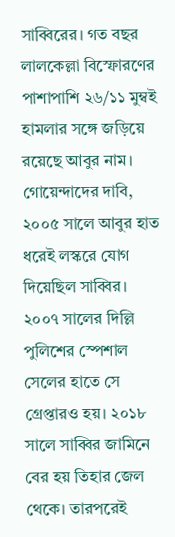সাব্বিরের। গত বছর লালকেল্লা বিস্ফোরণের পাশাপাশি ২৬/১১ মুম্বই হামলার সঙ্গে জড়িয়ে রয়েছে আবুর নাম। গোয়েন্দাদের দাবি, ২০০৫ সালে আবুর হাত ধরেই লস্করে যোগ দিয়েছিল সাব্বির। ২০০৭ সালের দিল্লি পুলিশের স্পেশাল সেলের হাতে সে গ্রেপ্তারও হয়। ২০১৮ সালে সাব্বির জামিনে বের হয় তিহার জেল থেকে। তারপরেই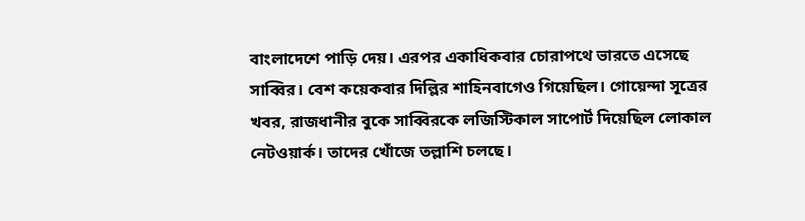বাংলাদেশে পাড়ি দেয়। এরপর একাধিকবার চোরাপথে ভারতে এসেছে সাব্বির। বেশ কয়েকবার দিল্লির শাহিনবাগেও গিয়েছিল। গোয়েন্দা সূত্রের খবর, রাজধানীর বুকে সাব্বিরকে লজিস্টিকাল সাপোর্ট দিয়েছিল লোকাল নেটওয়ার্ক। তাদের খোঁজে তল্লাশি চলছে।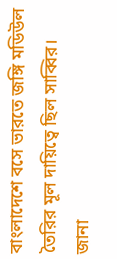বাংলাদেশে বসে ভারতে জঙ্গি মডিউল তৈরির মূল দায়িত্বে ছিল সাব্বির। জানা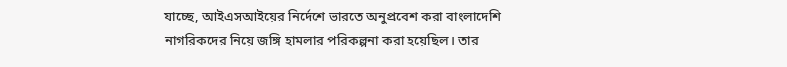যাচ্ছে, আইএসআইয়ের নির্দেশে ভারতে অনুপ্রবেশ করা বাংলাদেশি নাগরিকদের নিয়ে জঙ্গি হামলার পরিকল্পনা করা হয়েছিল। তার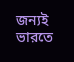জন্যই ভারতে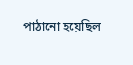পাঠানো হয়েছিল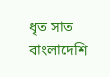ধৃত সাত বাংলাদেশি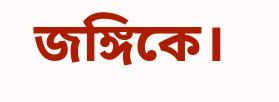জঙ্গিকে।